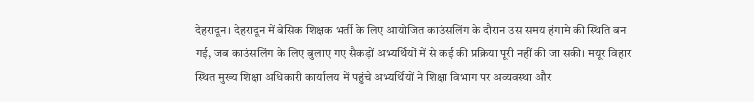देहरादून। देहरादून में बेसिक शिक्षक भर्ती के लिए आयोजित काउंसलिंग के दौरान उस समय हंगामे की स्थिति बन गई, जब काउंसलिंग के लिए बुलाए गए सैकड़ों अभ्यर्थियों में से कई की प्रक्रिया पूरी नहीं की जा सकी। मयूर विहार स्थित मुख्य शिक्षा अधिकारी कार्यालय में पहुंचे अभ्यर्थियों ने शिक्षा विभाग पर अव्यवस्था और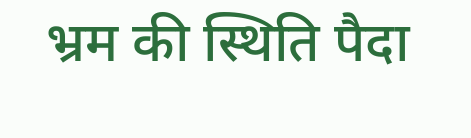भ्रम की स्थिति पैदा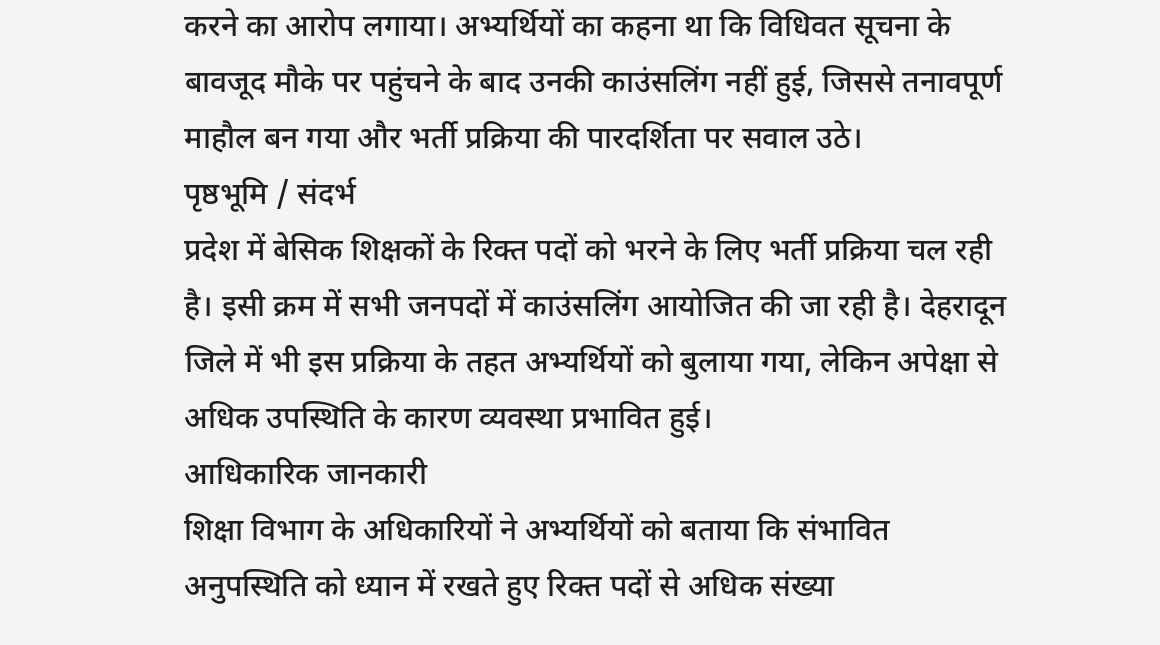करने का आरोप लगाया। अभ्यर्थियों का कहना था कि विधिवत सूचना के बावजूद मौके पर पहुंचने के बाद उनकी काउंसलिंग नहीं हुई, जिससे तनावपूर्ण माहौल बन गया और भर्ती प्रक्रिया की पारदर्शिता पर सवाल उठे।
पृष्ठभूमि / संदर्भ
प्रदेश में बेसिक शिक्षकों के रिक्त पदों को भरने के लिए भर्ती प्रक्रिया चल रही है। इसी क्रम में सभी जनपदों में काउंसलिंग आयोजित की जा रही है। देहरादून जिले में भी इस प्रक्रिया के तहत अभ्यर्थियों को बुलाया गया, लेकिन अपेक्षा से अधिक उपस्थिति के कारण व्यवस्था प्रभावित हुई।
आधिकारिक जानकारी
शिक्षा विभाग के अधिकारियों ने अभ्यर्थियों को बताया कि संभावित अनुपस्थिति को ध्यान में रखते हुए रिक्त पदों से अधिक संख्या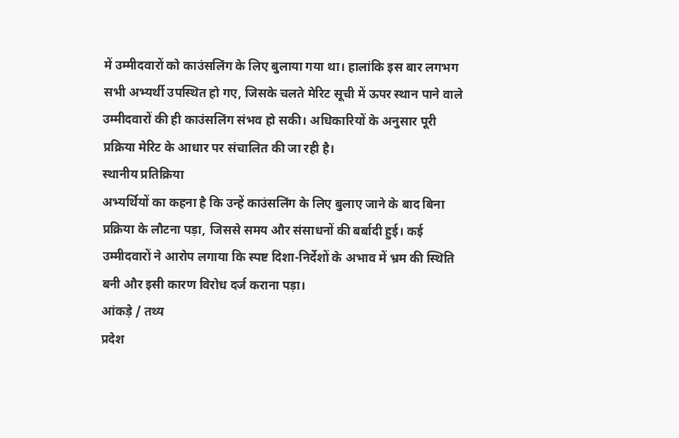में उम्मीदवारों को काउंसलिंग के लिए बुलाया गया था। हालांकि इस बार लगभग सभी अभ्यर्थी उपस्थित हो गए, जिसके चलते मेरिट सूची में ऊपर स्थान पाने वाले उम्मीदवारों की ही काउंसलिंग संभव हो सकी। अधिकारियों के अनुसार पूरी प्रक्रिया मेरिट के आधार पर संचालित की जा रही है।
स्थानीय प्रतिक्रिया
अभ्यर्थियों का कहना है कि उन्हें काउंसलिंग के लिए बुलाए जाने के बाद बिना प्रक्रिया के लौटना पड़ा, जिससे समय और संसाधनों की बर्बादी हुई। कई उम्मीदवारों ने आरोप लगाया कि स्पष्ट दिशा-निर्देशों के अभाव में भ्रम की स्थिति बनी और इसी कारण विरोध दर्ज कराना पड़ा।
आंकड़े / तथ्य
प्रदेश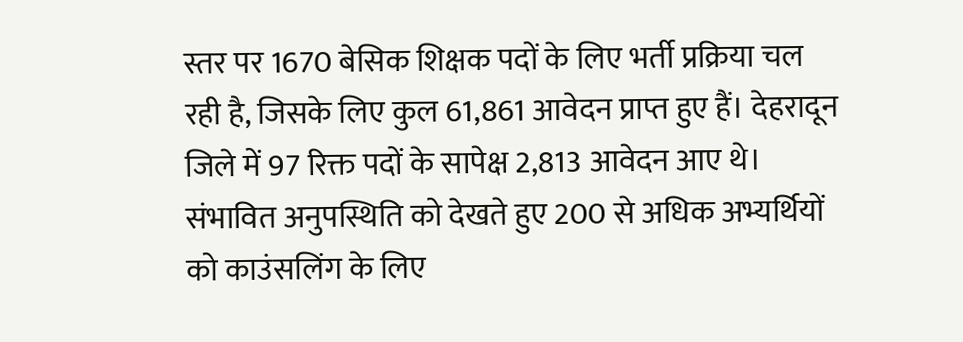स्तर पर 1670 बेसिक शिक्षक पदों के लिए भर्ती प्रक्रिया चल रही है, जिसके लिए कुल 61,861 आवेदन प्राप्त हुए हैं। देहरादून जिले में 97 रिक्त पदों के सापेक्ष 2,813 आवेदन आए थे। संभावित अनुपस्थिति को देखते हुए 200 से अधिक अभ्यर्थियों को काउंसलिंग के लिए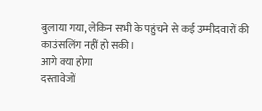बुलाया गया, लेकिन सभी के पहुंचने से कई उम्मीदवारों की काउंसलिंग नहीं हो सकी।
आगे क्या होगा
दस्तावेजों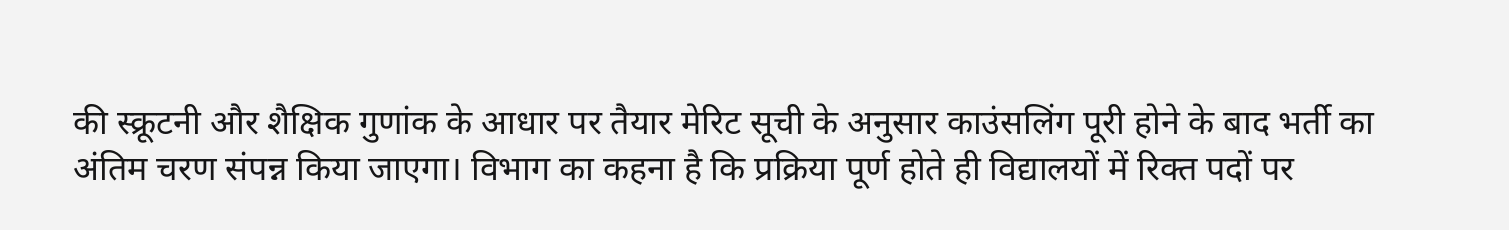की स्क्रूटनी और शैक्षिक गुणांक के आधार पर तैयार मेरिट सूची के अनुसार काउंसलिंग पूरी होने के बाद भर्ती का अंतिम चरण संपन्न किया जाएगा। विभाग का कहना है कि प्रक्रिया पूर्ण होते ही विद्यालयों में रिक्त पदों पर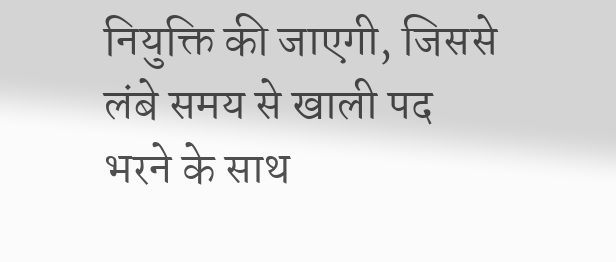नियुक्ति की जाएगी, जिससे लंबे समय से खाली पद भरने के साथ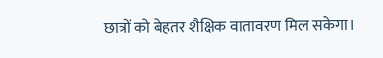छात्रों को बेहतर शैक्षिक वातावरण मिल सकेगा।